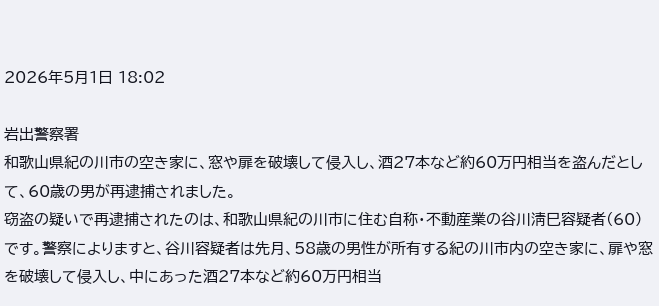2026年5月1日 18:02

岩出警察署
和歌山県紀の川市の空き家に、窓や扉を破壊して侵入し、酒27本など約60万円相当を盗んだとして、60歳の男が再逮捕されました。
窃盗の疑いで再逮捕されたのは、和歌山県紀の川市に住む自称・不動産業の谷川淸巳容疑者(60)です。警察によりますと、谷川容疑者は先月、58歳の男性が所有する紀の川市内の空き家に、扉や窓を破壊して侵入し、中にあった酒27本など約60万円相当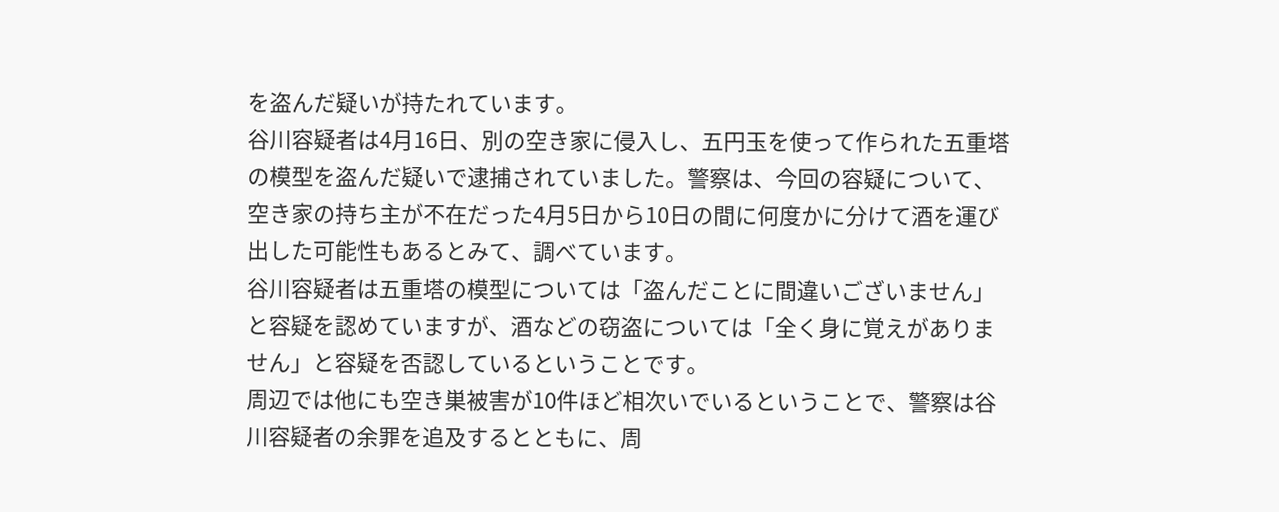を盗んだ疑いが持たれています。
谷川容疑者は4月16日、別の空き家に侵入し、五円玉を使って作られた五重塔の模型を盗んだ疑いで逮捕されていました。警察は、今回の容疑について、空き家の持ち主が不在だった4月5日から10日の間に何度かに分けて酒を運び出した可能性もあるとみて、調べています。
谷川容疑者は五重塔の模型については「盗んだことに間違いございません」と容疑を認めていますが、酒などの窃盗については「全く身に覚えがありません」と容疑を否認しているということです。
周辺では他にも空き巣被害が10件ほど相次いでいるということで、警察は谷川容疑者の余罪を追及するとともに、周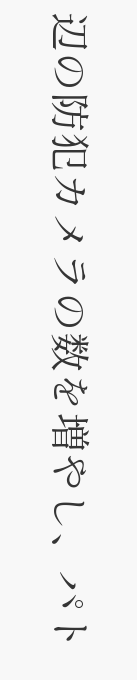辺の防犯カメラの数を増やし、パト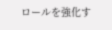ロールを強化す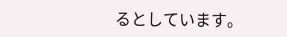るとしています。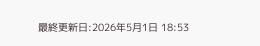最終更新日:2026年5月1日 18:53